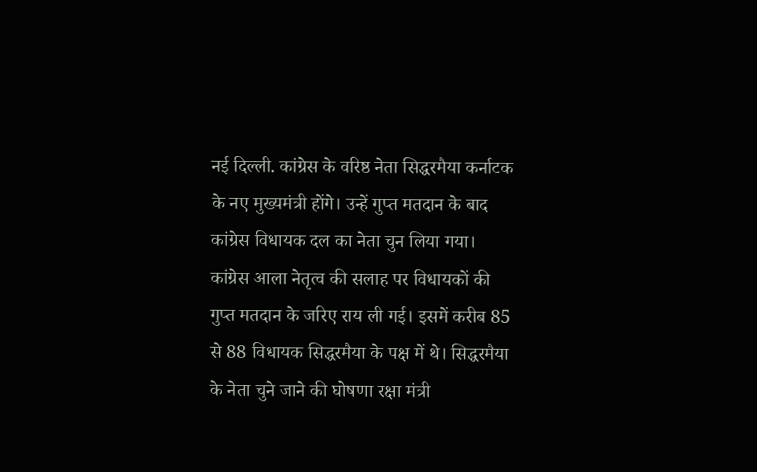नई दिल्ली. कांग्रेस के वरिष्ठ नेता सिद्धरमैया कर्नाटक के नए मुख्यमंत्री होंगे। उन्हें गुप्त मतदान के बाद कांग्रेस विधायक दल का नेता चुन लिया गया। कांग्रेस आला नेतृत्व की सलाह पर विधायकों की गुप्त मतदान के जरिए राय ली गई। इसमें करीब 85 से 88 विधायक सिद्धरमैया के पक्ष में थे। सिद्धरमैया के नेता चुने जाने की घोषणा रक्षा मंत्री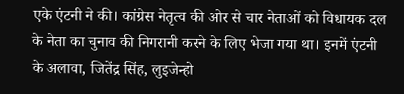एके एंटनी ने की। कांग्रेस नेतृत्व की ओर से चार नेताओं को विधायक दल के नेता का चुनाव की निगरानी करने के लिए भेजा गया था। इनमें एंटनी के अलावा, जितेंद्र सिंह, लुइजेन्हो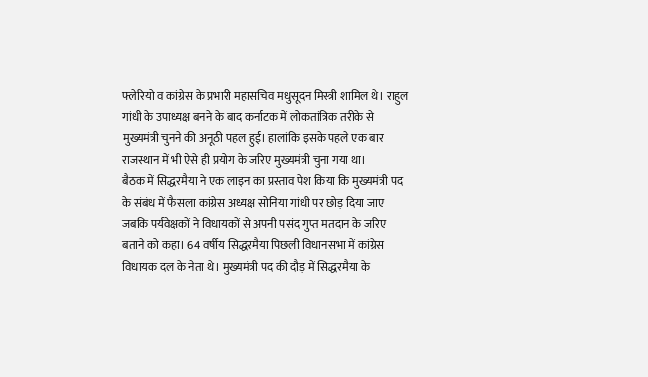फ्लेरियो व कांग्रेस के प्रभारी महासचिव मधुसूदन मिस्त्री शामिल थे। राहुल गांधी के उपाध्यक्ष बनने के बाद कर्नाटक में लोकतांत्रिक तरीके से मुख्यमंत्री चुनने की अनूठी पहल हुई। हालांकि इसके पहले एक बार राजस्थान में भी ऐसे ही प्रयोग के जरिए मुख्यमंत्री चुना गया था।
बैठक में सिद्धरमैया ने एक लाइन का प्रस्ताव पेश किया कि मुख्यमंत्री पद के संबंध में फैसला कांग्रेस अध्यक्ष सोनिया गांधी पर छोड़ दिया जाए जबकि पर्यवेक्षकों ने विधायकों से अपनी पसंद गुप्त मतदान के जरिए बताने को कहा। 64 वर्षीय सिद्धरमैया पिछली विधानसभा में कांग्रेस विधायक दल के नेता थे। मुख्यमंत्री पद की दौड़ में सिद्धरमैया के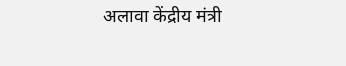अलावा केंद्रीय मंत्री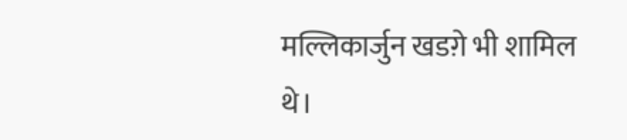मल्लिकार्जुन खडग़े भी शामिल थे।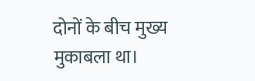दोनों के बीच मुख्य मुकाबला था।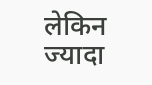लेकिन ज्यादा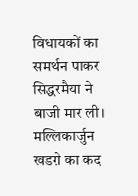विधायकों का समर्थन पाकर सिद्धरमैया ने बाजी मार ली। मल्लिकार्जुन खडग़े का कद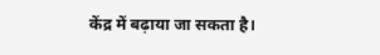केंद्र में बढ़ाया जा सकता है।